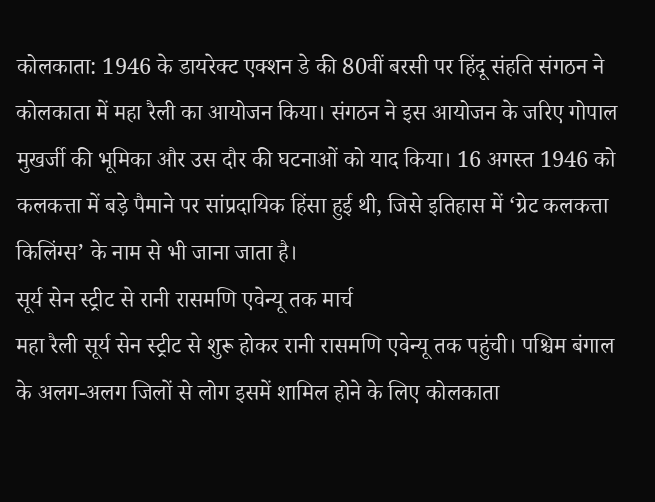कोलकाता: 1946 के डायरेक्ट एक्शन डे की 80वीं बरसी पर हिंदू संहति संगठन ने कोलकाता में महा रैली का आयोजन किया। संगठन ने इस आयोजन के जरिए गोपाल मुखर्जी की भूमिका और उस दौर की घटनाओं को याद किया। 16 अगस्त 1946 को कलकत्ता में बड़े पैमाने पर सांप्रदायिक हिंसा हुई थी, जिसे इतिहास में ‘ग्रेट कलकत्ता किलिंग्स’ के नाम से भी जाना जाता है।
सूर्य सेन स्ट्रीट से रानी रासमणि एवेन्यू तक मार्च
महा रैली सूर्य सेन स्ट्रीट से शुरू होकर रानी रासमणि एवेन्यू तक पहुंची। पश्चिम बंगाल के अलग-अलग जिलों से लोग इसमें शामिल होने के लिए कोलकाता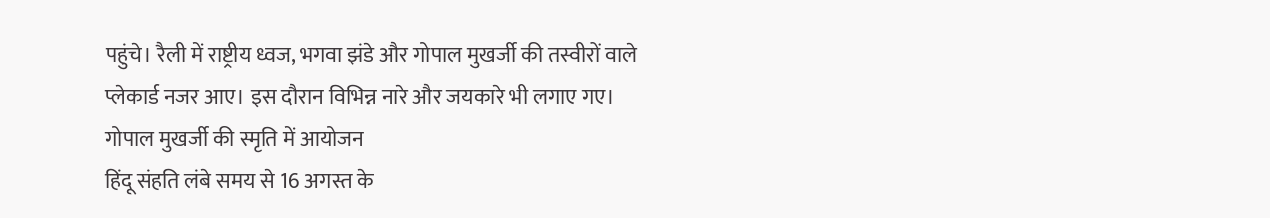पहुंचे। रैली में राष्ट्रीय ध्वज, भगवा झंडे और गोपाल मुखर्जी की तस्वीरों वाले प्लेकार्ड नजर आए। इस दौरान विभिन्न नारे और जयकारे भी लगाए गए।
गोपाल मुखर्जी की स्मृति में आयोजन
हिंदू संहति लंबे समय से 16 अगस्त के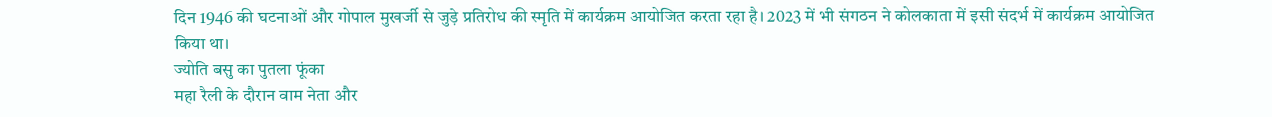दिन 1946 की घटनाओं और गोपाल मुखर्जी से जुड़े प्रतिरोध की स्मृति में कार्यक्रम आयोजित करता रहा है। 2023 में भी संगठन ने कोलकाता में इसी संदर्भ में कार्यक्रम आयोजित किया था।
ज्योति बसु का पुतला फूंका
महा रैली के दौरान वाम नेता और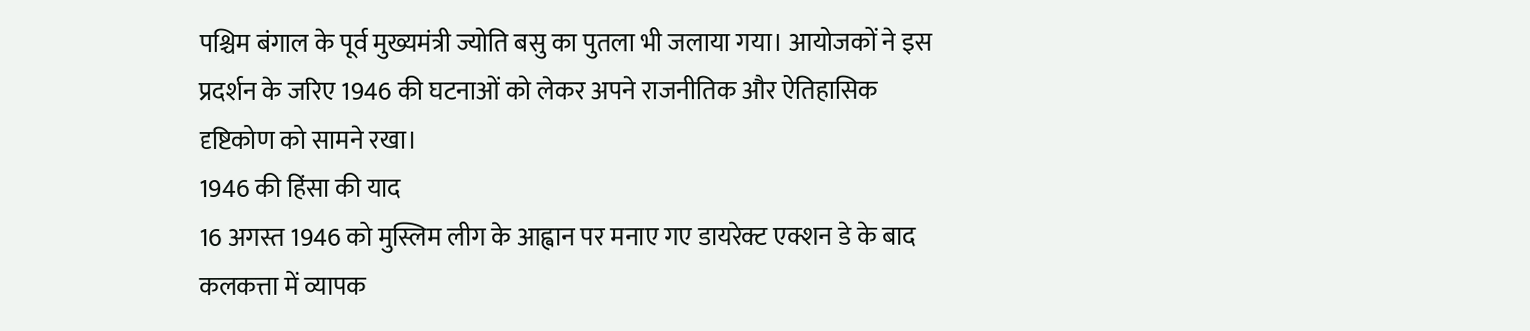पश्चिम बंगाल के पूर्व मुख्यमंत्री ज्योति बसु का पुतला भी जलाया गया। आयोजकों ने इस प्रदर्शन के जरिए 1946 की घटनाओं को लेकर अपने राजनीतिक और ऐतिहासिक दृष्टिकोण को सामने रखा।
1946 की हिंसा की याद
16 अगस्त 1946 को मुस्लिम लीग के आह्वान पर मनाए गए डायरेक्ट एक्शन डे के बाद कलकत्ता में व्यापक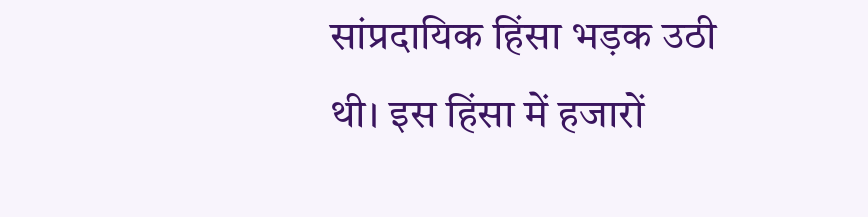सांप्रदायिक हिंसा भड़क उठी थी। इस हिंसा में हजारों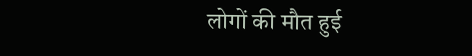लोगों की मौत हुई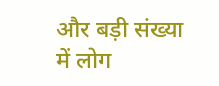और बड़ी संख्या में लोग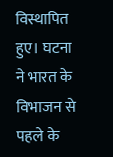विस्थापित हुए। घटना ने भारत के विभाजन से पहले के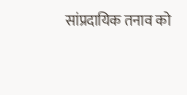सांप्रदायिक तनाव को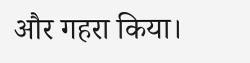और गहरा किया।